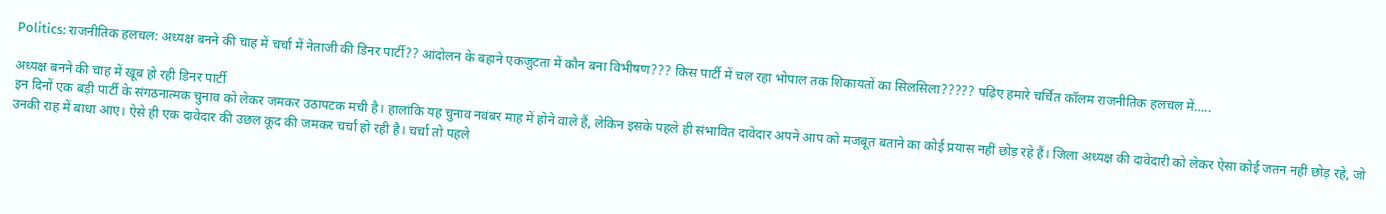Politics: राजनीतिक हलचल: अध्यक्ष बनने की चाह में चर्चा में नेताजी की डिनर पार्टी?? आंदोलन के बहाने एकजुटता में कौन बना विभीषण??? किस पार्टी में चल रहा भोपाल तक शिकायतों का सिलसिला????? पढ़िए हमारे चर्चित कॉलम राजनीतिक हलचल में…..

अध्यक्ष बनने की चाह में खूब हो रही डिनर पार्टी
इन दिनों एक बड़ी पार्टी के संगठनात्मक चुनाव को लेकर जमकर उठापटक मची है। हालांकि यह चुनाव नवंबर माह में होने वाले हैं, लेकिन इसके पहले ही संभावित दावेदार अपने आप को मजबूत बताने का कोई प्रयास नहीं छोड़ रहे हैं। जिला अध्यक्ष की दावेदारी को लेकर ऐसा कोई जतन नहीं छोड़ रहे, जो उनकी राह में बाधा आए। ऐसे ही एक दावेदार की उछल कूद की जमकर चर्चा हो रही है। चर्चा तो पहले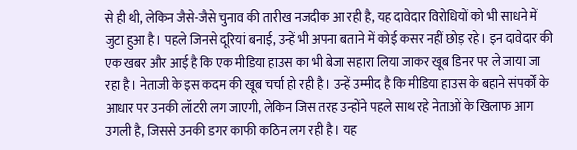से ही थी, लेकिन जैसे-जैसे चुनाव की तारीख नजदीक आ रही है, यह दावेदार विरोधियों को भी साधने में जुटा हुआ है। पहले जिनसे दूरियां बनाई, उन्हें भी अपना बताने में कोई कसर नहीं छोड़ रहे। इन दावेदार की एक खबर और आई है कि एक मीडिया हाउस का भी बेजा सहारा लिया जाकर खूब डिनर पर ले जाया जा रहा है। नेताजी के इस कदम की खूब चर्चा हो रही है। उन्हें उम्मीद है कि मीडिया हाउस के बहाने संपर्कों के आधार पर उनकी लॉटरी लग जाएगी, लेकिन जिस तरह उन्होंने पहले साथ रहे नेताओं के खिलाफ आग उगली है, जिससे उनकी डगर काफी कठिन लग रही है। यह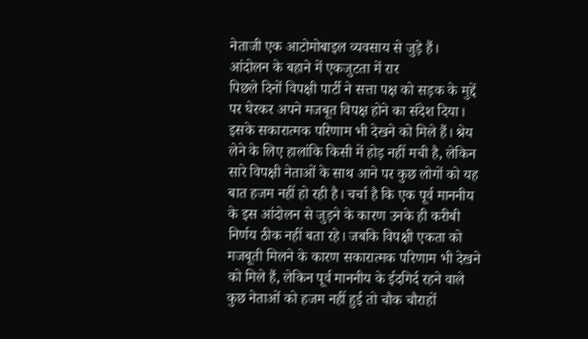नेताजी एक आटोमोबाइल व्यवसाय से जुड़े हैं।
आंदोलन के बहाने में एकजुटता में रार
पिछले दिनों विपक्षी पार्टी ने सत्ता पक्ष को सड़क के मुद्दें पर घेरकर अपने मजबूत विपक्ष होने का संदेश दिया। इसके सकारात्मक परिणाम भी देखने को मिले हैं। श्रेय लेने के लिए हालांकि किसी में होड़ नहीं मची है, लेकिन सारे विपक्षी नेताओं के साथ आने पर कुछ लोगों को यह बात हजम नहीं हो रही है। चर्चा है कि एक पूर्व माननीय के इस आंदोलन से जुड़ने के कारण उनके ही करीबी निर्णय ठीक नहीं बता रहे। जबकि विपक्षी एकता को मजबूती मिलने के कारण सकारात्मक परिणाम भी देखने को मिले हैं, लेकिन पूर्व माननीय के ईदगिर्द रहने वाले कुछ नेताओं को हजम नहीं हुई तो चौक चौराहों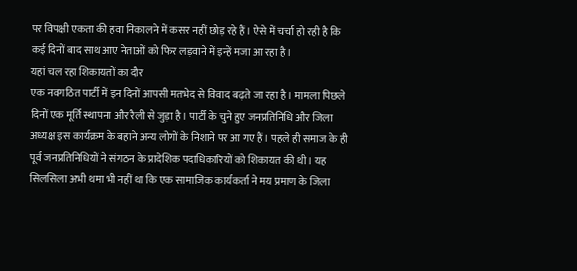पर विपक्षी एकता की हवा निकालने में कसर नहीं छोड़ रहे हैं। ऐसे में चर्चा हो रही है कि कई दिनों बाद साथ आए नेताओं को फिर लड़वाने में इन्हें मजा आ रहा है।
यहां चल रहा शिकायतों का दौर
एक नवगठित पार्टी में इन दिनों आपसी मतभेद से विवाद बढ़ते जा रहा है। मामला पिछले दिनों एक मूर्ति स्थापना और रैली से जुड़ा है। पार्टी के चुने हुए जनप्रतिनिधि और जिला अध्यक्ष इस कार्यक्रम के बहाने अन्य लोगों के निशाने पर आ गए हैं। पहले ही समाज के ही पूर्व जनप्रतिनिधियों ने संगठन के प्रादेशिक पदाधिकारियों को शिकायत की थी। यह सिलसिला अभी थमा भी नहीं था कि एक सामाजिक कार्यकर्ता ने मय प्रमाण के जिला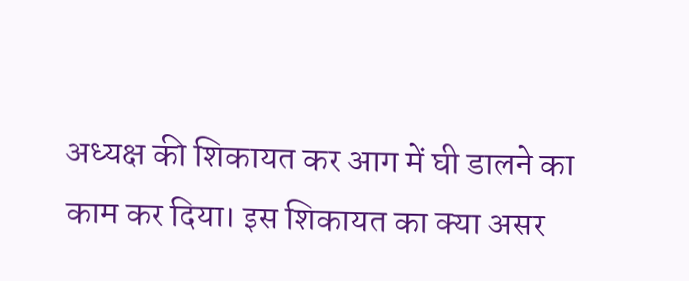अध्यक्ष की शिकायत कर आग में घी डालने का काम कर दिया। इस शिकायत का क्या असर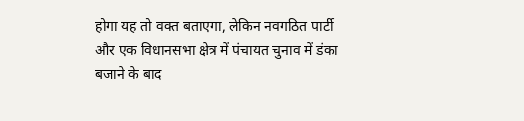होगा यह तो वक्त बताएगा, लेकिन नवगठित पार्टी और एक विधानसभा क्षेत्र में पंचायत चुनाव में डंका बजाने के बाद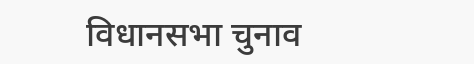विधानसभा चुनाव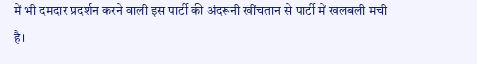में भी दमदार प्रदर्शन करने वाली इस पार्टी की अंदरूनी खींचतान से पार्टी में खलबली मची है।